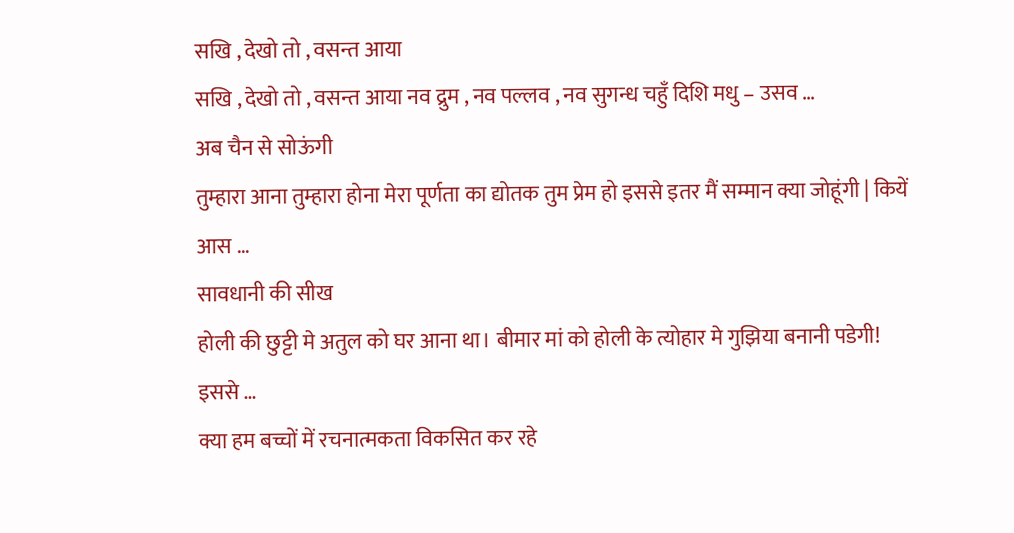सखि , देखो तो , वसन्त आया
सखि , देखो तो , वसन्त आया नव द्रुम , नव पल्लव , नव सुगन्ध चहुँ दिशि मधु – उसव …
अब चैन से सोऊंगी
तुम्हारा आना तुम्हारा होना मेरा पूर्णता का द्योतक तुम प्रेम हो इससे इतर मैं सम्मान क्या जोहूंगी | कियें आस …
सावधानी की सीख
होली की छुट्टी मे अतुल को घर आना था। बीमार मां को होली के त्योहार मे गुझिया बनानी पडेगी! इससे …
क्या हम बच्चों में रचनात्मकता विकसित कर रहे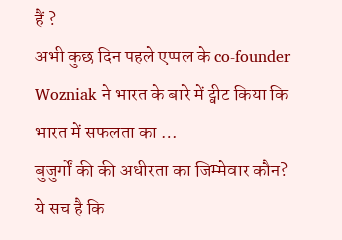हैं ?
अभी कुछ दिन पहले एप्पल के co-founder Wozniak ने भारत के बारे में ट्वीट किया कि भारत में सफलता का …
बुजुर्गों की की अधीरता का जिम्मेवार कौन?
ये सच है कि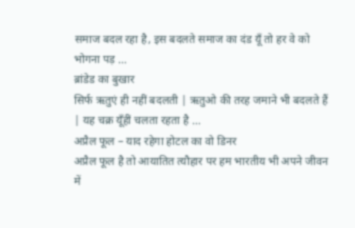समाज बदल रहा है, इस बदलते समाज का दंड यूँ तो हर वे को भोगना पड़ …
ब्रांडेड का बुखार
सिर्फ ऋतुएं ही नहीं बदलती | ऋतुओ की तरह जमाने भी बदलते हैं | यह चक्र यूँहीं चलता रहता है …
अप्रैल फूल – याद रहेगा होटल का वो डिनर
अप्रैल फूल है तो आयातित त्यौहार पर हम भारतीय भी अपने जीवन में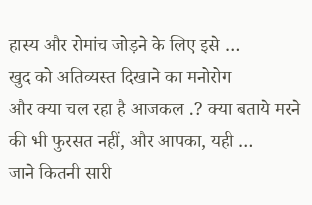हास्य और रोमांच जोड़ने के लिए इसे …
खुद को अतिव्यस्त दिखाने का मनोरोग
और क्या चल रहा है आजकल .? क्या बताये मरने की भी फुरसत नहीं, और आपका, यही …
जाने कितनी सारी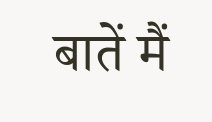बातें मैं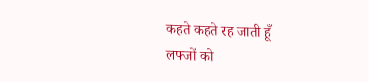कहते कहते रह जाती हूँ
लफ्जों को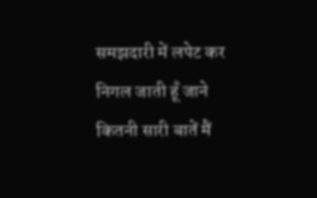समझदारी में लपेट कर निगल जाती हूँ जाने कितनी सारी बातें मैं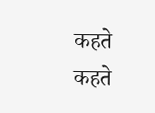कहते कहते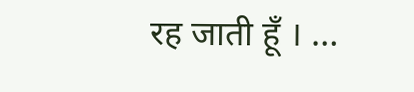रह जाती हूँ । …